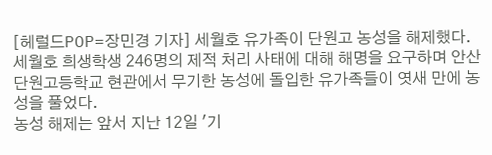[헤럴드POP=장민경 기자] 세월호 유가족이 단원고 농성을 해제했다.
세월호 희생학생 246명의 제적 처리 사태에 대해 해명을 요구하며 안산 단원고등학교 현관에서 무기한 농성에 돌입한 유가족들이 엿새 만에 농성을 풀었다.
농성 해제는 앞서 지난 12일 '기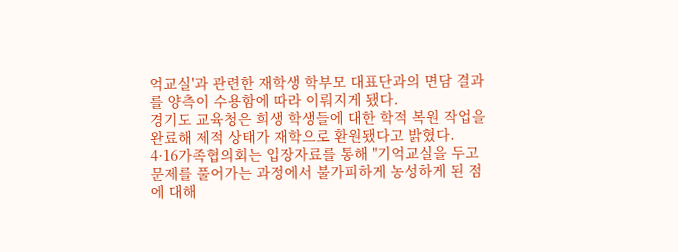억교실'과 관련한 재학생 학부모 대표단과의 면담 결과를 양측이 수용함에 따라 이뤄지게 됐다.
경기도 교육청은 희생 학생들에 대한 학적 복원 작업을 완료해 제적 상태가 재학으로 환원됐다고 밝혔다.
4·16가족협의회는 입장자료를 통해 "기억교실을 두고 문제를 풀어가는 과정에서 불가피하게 농성하게 된 점에 대해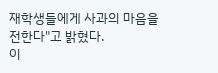재학생들에게 사과의 마음을 전한다"고 밝혔다.
이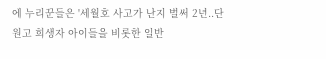에 누리꾼들은 '세월호 사고가 난지 벌써 2년..단원고 희생자 아이들을 비롯한 일반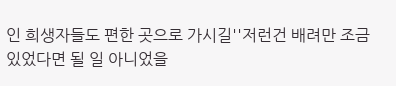인 희생자들도 편한 곳으로 가시길''저런건 배려만 조금 있었다면 될 일 아니었을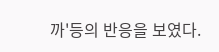까'등의 반응을 보였다.